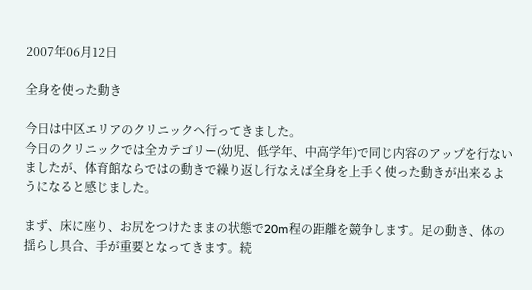2007年06月12日

全身を使った動き

今日は中区エリアのクリニックへ行ってきました。
今日のクリニックでは全カテゴリー(幼児、低学年、中高学年)で同じ内容のアップを行ないましたが、体育館ならではの動きで繰り返し行なえば全身を上手く使った動きが出来るようになると感じました。

まず、床に座り、お尻をつけたままの状態で20m程の距離を競争します。足の動き、体の揺らし具合、手が重要となってきます。続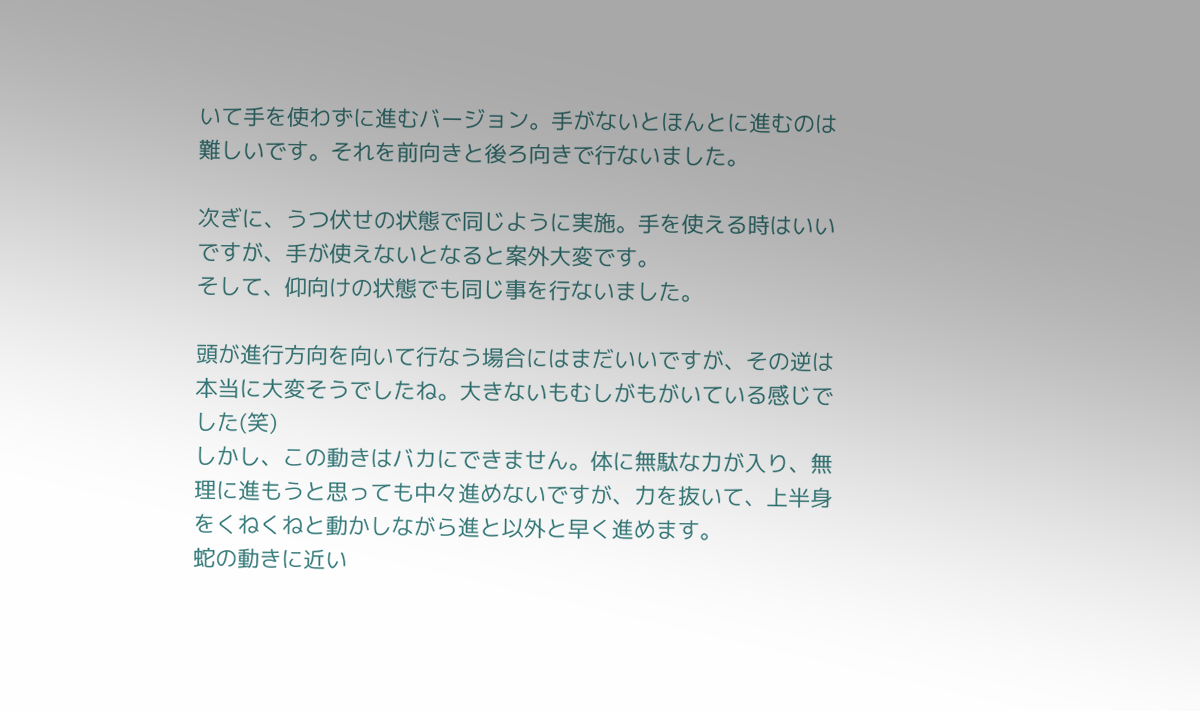いて手を使わずに進むバージョン。手がないとほんとに進むのは難しいです。それを前向きと後ろ向きで行ないました。

次ぎに、うつ伏せの状態で同じように実施。手を使える時はいいですが、手が使えないとなると案外大変です。
そして、仰向けの状態でも同じ事を行ないました。

頭が進行方向を向いて行なう場合にはまだいいですが、その逆は本当に大変そうでしたね。大きないもむしがもがいている感じでした(笑)
しかし、この動きはバカにできません。体に無駄な力が入り、無理に進もうと思っても中々進めないですが、力を抜いて、上半身をくねくねと動かしながら進と以外と早く進めます。
蛇の動きに近い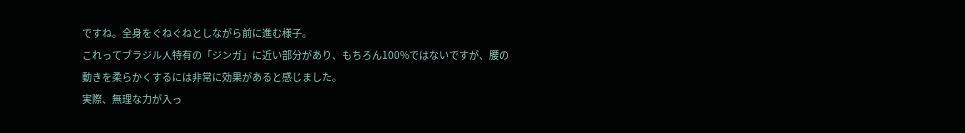ですね。全身をぐねぐねとしながら前に進む様子。
これってブラジル人特有の「ジンガ」に近い部分があり、もちろん100%ではないですが、腰の動きを柔らかくするには非常に効果があると感じました。
実際、無理な力が入っ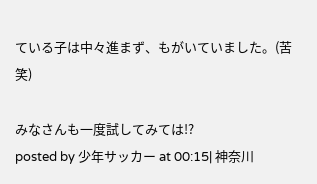ている子は中々進まず、もがいていました。(苦笑)

みなさんも一度試してみては!?
posted by 少年サッカー at 00:15| 神奈川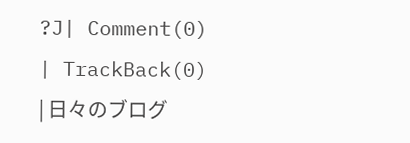?J| Comment(0) | TrackBack(0) | 日々のブログ